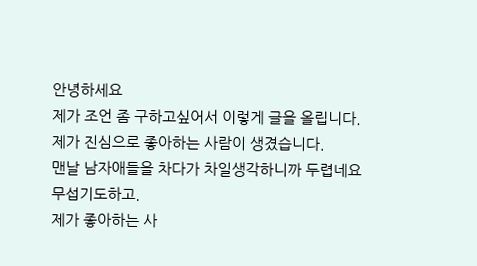안녕하세요
제가 조언 좀 구하고싶어서 이렇게 글을 올립니다.
제가 진심으로 좋아하는 사람이 생겼습니다.
맨날 남자애들을 차다가 차일생각하니까 두렵네요
무섭기도하고.
제가 좋아하는 사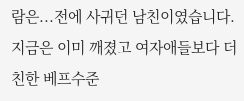람은...전에 사귀던 남친이였습니다.
지금은 이미 깨졌고 여자애들보다 더 친한 베프수준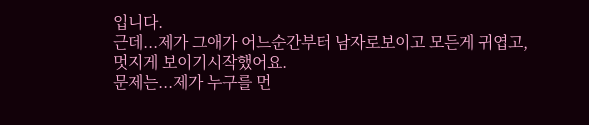입니다.
근데...제가 그애가 어느순간부터 남자로보이고 모든게 귀엽고,멋지게 보이기시작했어요.
문제는...제가 누구를 먼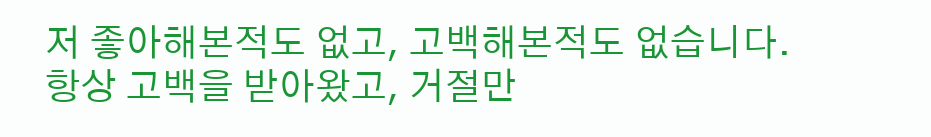저 좋아해본적도 없고, 고백해본적도 없습니다.
항상 고백을 받아왔고, 거절만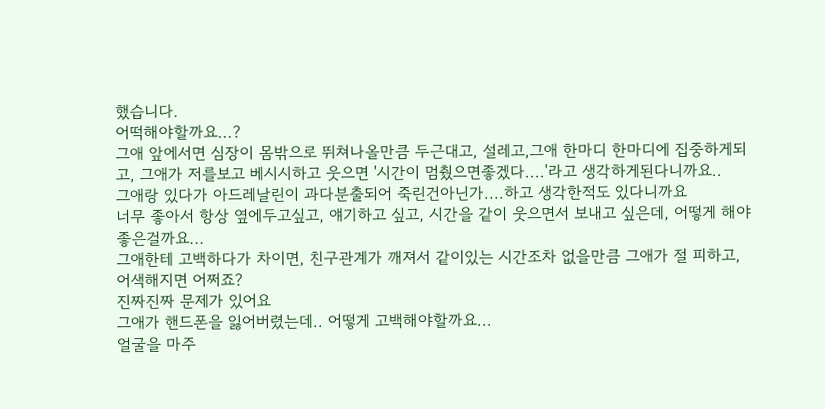했습니다.
어떡해야할까요...?
그애 앞에서면 심장이 몸밖으로 뛰쳐나올만큼 두근대고, 설레고,그애 한마디 한마디에 집중하게되고, 그애가 저를보고 베시시하고 웃으면 '시간이 멈췄으면좋겠다....'라고 생각하게된다니까요..
그애랑 있다가 아드레날린이 과다분출되어 죽린건아닌가....하고 생각한적도 있다니까요
너무 좋아서 항상 옆에두고싶고, 얘기하고 싶고, 시간을 같이 웃으면서 보내고 싶은데, 어떻게 해야 좋은걸까요...
그애한테 고백하다가 차이면, 친구관계가 깨져서 같이있는 시간조차 없을만큼 그애가 절 피하고, 어색해지면 어쩌죠?
진짜진짜 문제가 있어요
그애가 핸드폰을 잃어버렸는데.. 어떻게 고백해야할까요...
얼굴을 마주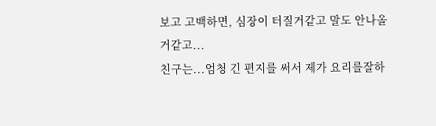보고 고백하면, 심장이 터질거같고 말도 안나올거같고...
친구는...엄청 긴 편지를 써서 제가 요리를잘하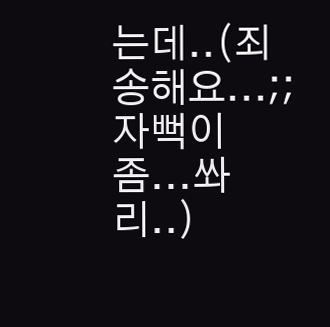는데..(죄송해요...;;자뻑이 좀...쏴리..)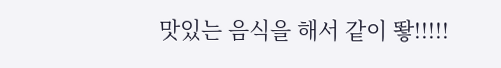맛있는 음식을 해서 같이 뙇!!!!!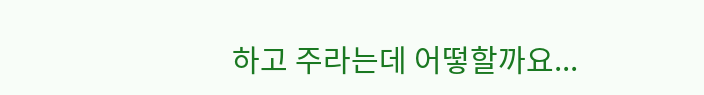하고 주라는데 어떻할까요...